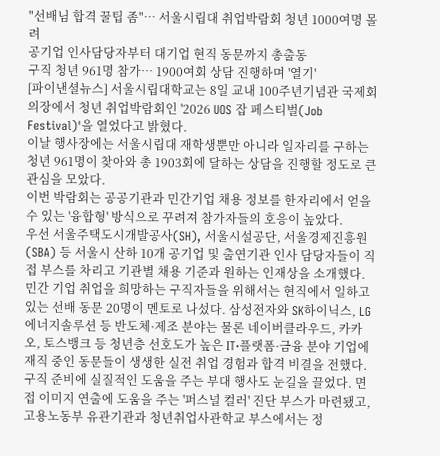"선배님 합격 꿀팁 좀"… 서울시립대 취업박람회 청년 1000여명 몰려
공기업 인사담당자부터 대기업 현직 동문까지 총출동
구직 청년 961명 참가… 1900여회 상담 진행하며 '열기'
[파이낸셜뉴스] 서울시립대학교는 8일 교내 100주년기념관 국제회의장에서 청년 취업박람회인 '2026 UOS 잡 페스티벌(Job Festival)'을 열었다고 밝혔다.
이날 행사장에는 서울시립대 재학생뿐만 아니라 일자리를 구하는 청년 961명이 찾아와 총 1903회에 달하는 상담을 진행할 정도로 큰 관심을 모았다.
이번 박람회는 공공기관과 민간기업 채용 정보를 한자리에서 얻을 수 있는 '융합형' 방식으로 꾸려져 참가자들의 호응이 높았다.
우선 서울주택도시개발공사(SH), 서울시설공단, 서울경제진흥원(SBA) 등 서울시 산하 10개 공기업 및 출연기관 인사 담당자들이 직접 부스를 차리고 기관별 채용 기준과 원하는 인재상을 소개했다.
민간 기업 취업을 희망하는 구직자들을 위해서는 현직에서 일하고 있는 선배 동문 20명이 멘토로 나섰다. 삼성전자와 SK하이닉스, LG에너지솔루션 등 반도체·제조 분야는 물론 네이버클라우드, 카카오, 토스뱅크 등 청년층 선호도가 높은 IT·플랫폼·금융 분야 기업에 재직 중인 동문들이 생생한 실전 취업 경험과 합격 비결을 전했다.
구직 준비에 실질적인 도움을 주는 부대 행사도 눈길을 끌었다. 면접 이미지 연출에 도움을 주는 '퍼스널 컬러' 진단 부스가 마련됐고, 고용노동부 유관기관과 청년취업사관학교 부스에서는 정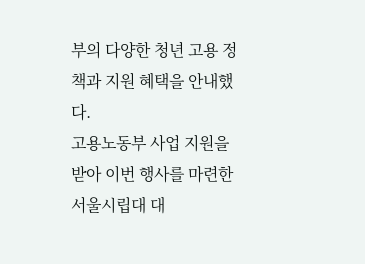부의 다양한 청년 고용 정책과 지원 혜택을 안내했다.
고용노동부 사업 지원을 받아 이번 행사를 마련한 서울시립대 대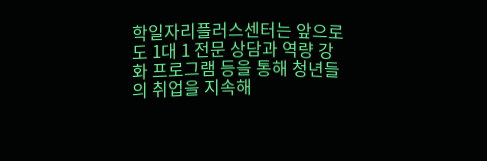학일자리플러스센터는 앞으로도 1대 1 전문 상담과 역량 강화 프로그램 등을 통해 청년들의 취업을 지속해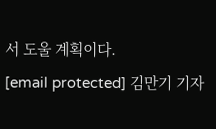서 도울 계획이다.
[email protected] 김만기 기자